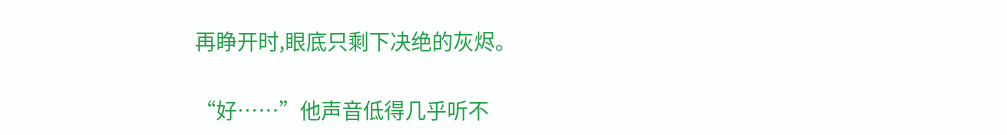再睁开时,眼底只剩下决绝的灰烬。

“好……”他声音低得几乎听不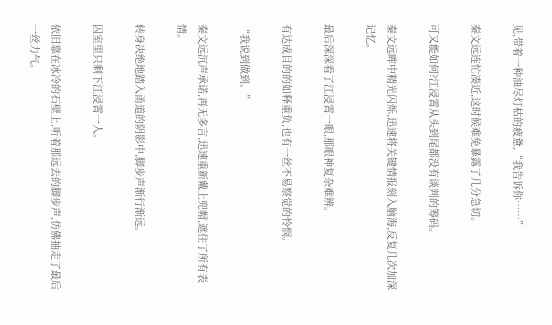见,带着一种油尽灯枯的疲惫,“我告诉你……”

秦文远连忙凑近,这时候难免暴露了几分急切。

可又能如何?江浸霄从头到尾都没有谈判的筹码。

秦文远眸中精光闪烁,迅速将关键情报刻入脑海,反复几次加深记忆。

最后深深看了江浸霄一眼,那眼神复杂难辨。

有达成目的的如释重负,也有一丝不易察觉的怜悯。

“我说到做到。”

秦文远沉声承诺,再无多言,迅速重新戴上兜帽,遮住了所有表情。

转身决绝地踏入甬道的阴影中,脚步声渐行渐远。

囚室里只剩下江浸霄一人。

依旧靠在冰冷的石壁上,听着那远去的脚步声,仿佛抽走了最后一丝力气。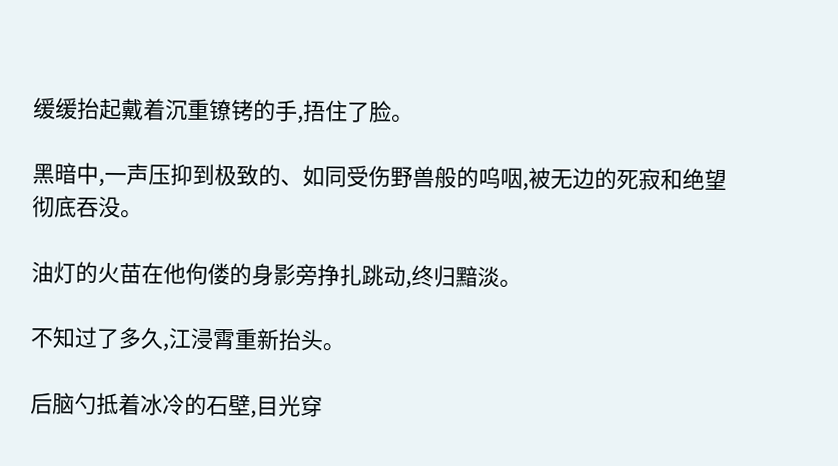缓缓抬起戴着沉重镣铐的手,捂住了脸。

黑暗中,一声压抑到极致的、如同受伤野兽般的呜咽,被无边的死寂和绝望彻底吞没。

油灯的火苗在他佝偻的身影旁挣扎跳动,终归黯淡。

不知过了多久,江浸霄重新抬头。

后脑勺抵着冰冷的石壁,目光穿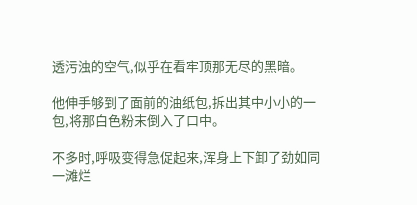透污浊的空气,似乎在看牢顶那无尽的黑暗。

他伸手够到了面前的油纸包,拆出其中小小的一包,将那白色粉末倒入了口中。

不多时,呼吸变得急促起来,浑身上下卸了劲如同一滩烂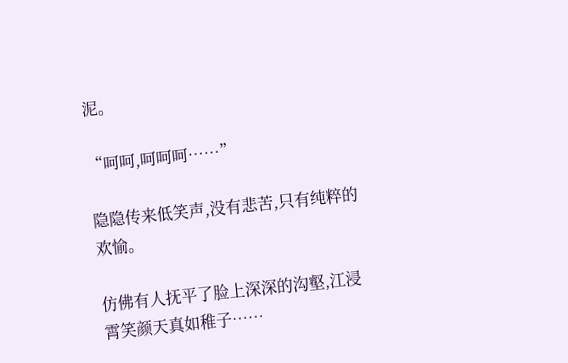泥。

“呵呵,呵呵呵……”

隐隐传来低笑声,没有悲苦,只有纯粹的欢愉。

仿佛有人抚平了脸上深深的沟壑,江浸霄笑颜天真如稚子……